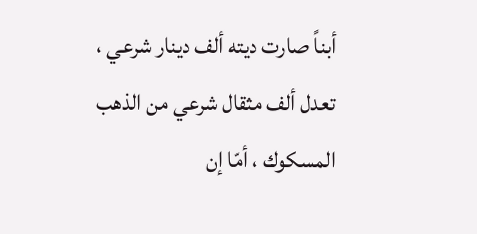أبناً صارت ديته ألف دينار شرعي ، تعدل ألف مثقال شرعي من الذهب المسكوك ، أمّا إن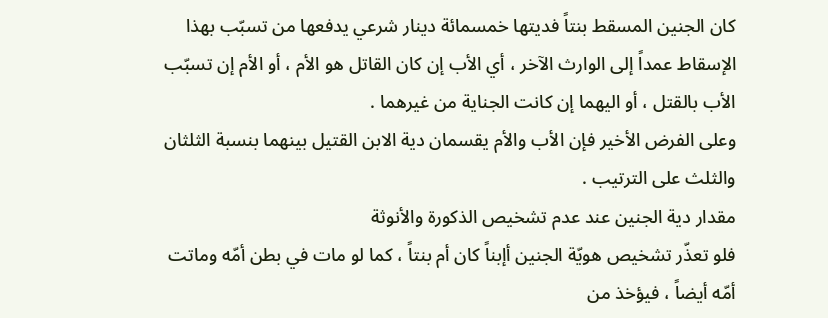كان الجنين المسقط بنتاً فديتها خمسمائة دينار شرعي يدفعها من تسبّب بهذا الإسقاط عمداً إلى الوارث الآخر ، أي الأب إن كان القاتل هو الأم ، أو الأم إن تسبّب الأب بالقتل ، أو اليهما إن كانت الجناية من غيرهما .
وعلى الفرض الأخير فإن الأب والأم يقسمان دية الابن القتيل بينهما بنسبة الثلثان والثلث على الترتيب .
مقدار دية الجنين عند عدم تشخيص الذكورة والأنوثة
فلو تعذّر تشخيص هويّة الجنين أإبناً كان أم بنتاً ، كما لو مات في بطن أمّه وماتت أمّه أيضاً ، فيؤخذ من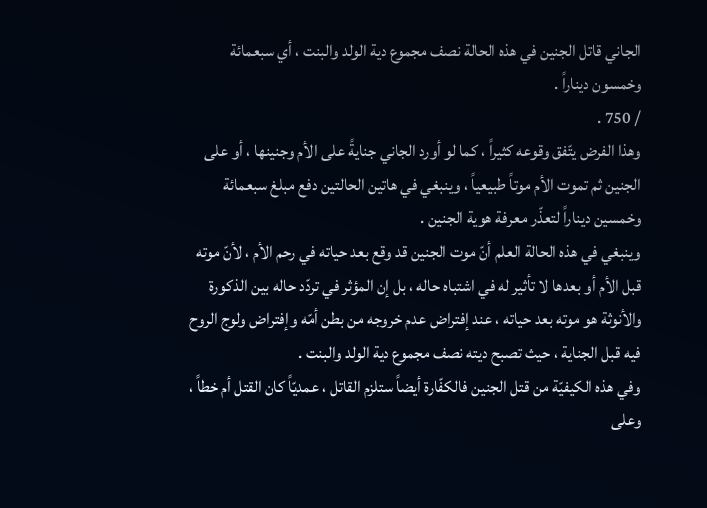الجاني قاتل الجنين في هذه الحالة نصف مجموع دية الولد والبنت ، أي سبعمائة وخمسون ديناراً .
/ 750 .
وهذا الفرض يتّفق وقوعه كثيراً ، كما لو أورد الجاني جنايةً على الأم وجنينها ، أو على الجنين ثم تموت الأم موتاً طبيعياً ، وينبغي في هاتين الحالتين دفع مبلغ سبعمائة وخمسين ديناراً لتعذّر معرفة هوية الجنين .
وينبغي في هذه الحالة العلم أنّ موت الجنين قد وقع بعد حياته في رحم الأم ، لأنّ موته قبل الأم أو بعدها لا تأثير له في اشتباه حاله ، بل إن المؤثر في تردّد حاله بين الذكورة والأنوثة هو موته بعد حياته ، عند إفتراض عدم خروجه من بطن أمّه وإفتراض ولوج الروح فيه قبل الجناية ، حيث تصبح ديته نصف مجموع دية الولد والبنت .
وفي هذه الكيفيّة من قتل الجنين فالكفّارة أيضاً ستلزم القاتل ، عمديّاً كان القتل أم خطاً ، وعلى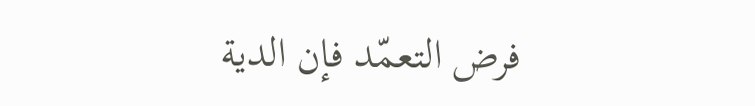فرض التعمّد فإن الدية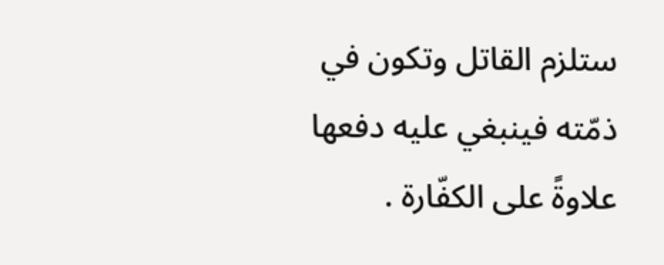ستلزم القاتل وتكون في ذمّته فينبغي عليه دفعها علاوةً على الكفّارة .